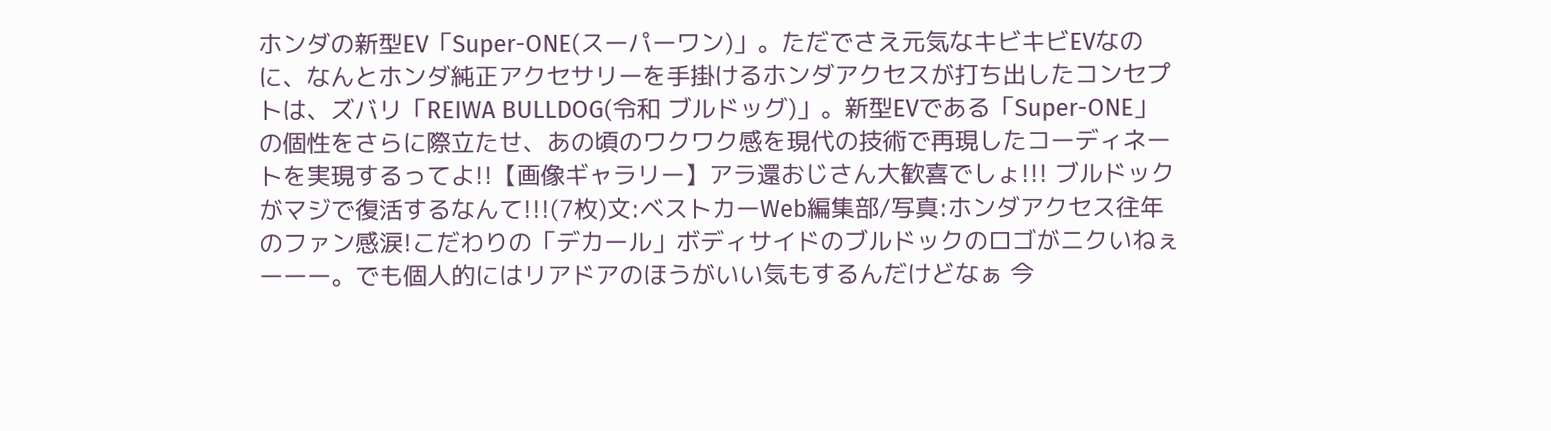ホンダの新型EV「Super-ONE(スーパーワン)」。ただでさえ元気なキビキビEVなのに、なんとホンダ純正アクセサリーを手掛けるホンダアクセスが打ち出したコンセプトは、ズバリ「REIWA BULLDOG(令和 ブルドッグ)」。新型EVである「Super-ONE」の個性をさらに際立たせ、あの頃のワクワク感を現代の技術で再現したコーディネートを実現するってよ!!【画像ギャラリー】アラ還おじさん大歓喜でしょ!!! ブルドックがマジで復活するなんて!!!(7枚)文:ベストカーWeb編集部/写真:ホンダアクセス往年のファン感涙!こだわりの「デカール」ボディサイドのブルドックのロゴがニクいねぇーーー。でも個人的にはリアドアのほうがいい気もするんだけどなぁ 今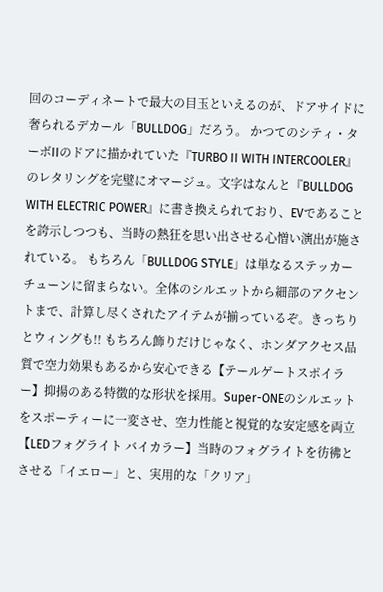回のコーディネートで最大の目玉といえるのが、ドアサイドに奢られるデカール「BULLDOG」だろう。 かつてのシティ・ターボIIのドアに描かれていた『TURBO II WITH INTERCOOLER』のレタリングを完璧にオマージュ。文字はなんと『BULLDOG WITH ELECTRIC POWER』に書き換えられており、EVであることを誇示しつつも、当時の熱狂を思い出させる心憎い演出が施されている。 もちろん「BULLDOG STYLE」は単なるステッカーチューンに留まらない。全体のシルエットから細部のアクセントまで、計算し尽くされたアイテムが揃っているぞ。きっちりとウィングも!! もちろん飾りだけじゃなく、ホンダアクセス品質で空力効果もあるから安心できる【テールゲートスポイラー】抑揚のある特徴的な形状を採用。Super-ONEのシルエットをスポーティーに一変させ、空力性能と視覚的な安定感を両立【LEDフォグライト バイカラー】当時のフォグライトを彷彿とさせる「イエロー」と、実用的な「クリア」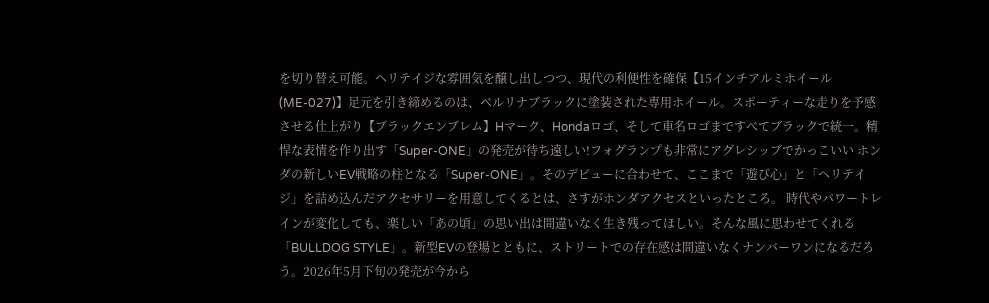を切り替え可能。ヘリテイジな雰囲気を醸し出しつつ、現代の利便性を確保【15インチアルミホイール(ME-027)】足元を引き締めるのは、ベルリナブラックに塗装された専用ホイール。スポーティーな走りを予感させる仕上がり【ブラックエンブレム】Hマーク、Hondaロゴ、そして車名ロゴまですべてブラックで統一。精悍な表情を作り出す「Super-ONE」の発売が待ち遠しい!フォグランプも非常にアグレシッブでかっこいい ホンダの新しいEV戦略の柱となる「Super-ONE」。そのデビューに合わせて、ここまで「遊び心」と「ヘリテイジ」を詰め込んだアクセサリーを用意してくるとは、さすがホンダアクセスといったところ。 時代やパワートレインが変化しても、楽しい「あの頃」の思い出は間違いなく生き残ってほしい。そんな風に思わせてくれる「BULLDOG STYLE」。新型EVの登場とともに、ストリートでの存在感は間違いなくナンバーワンになるだろう。2026年5月下旬の発売が今から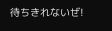待ちきれないぜ!